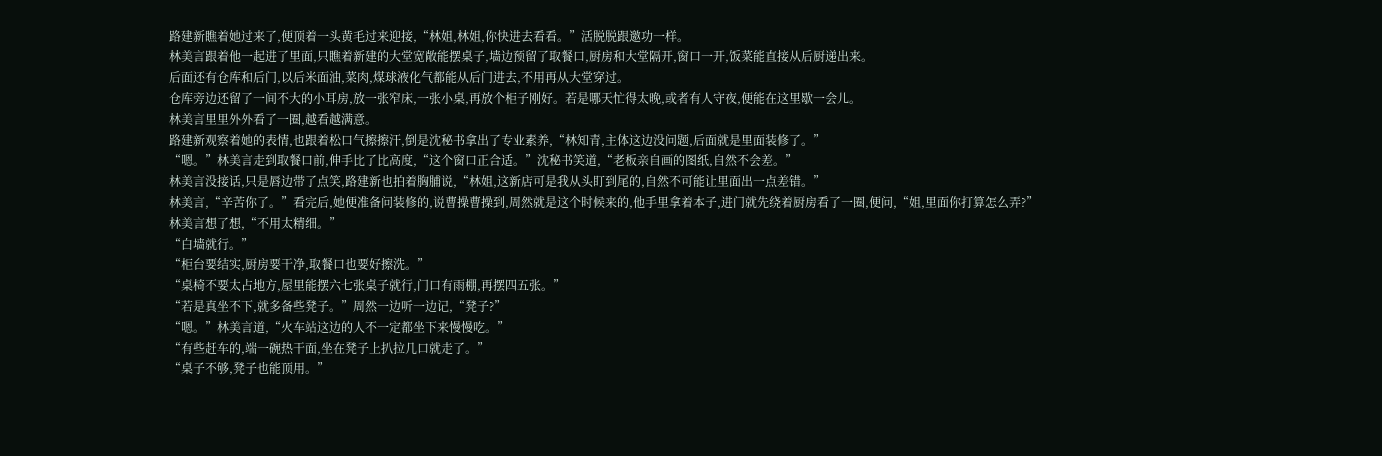路建新瞧着她过来了,便顶着一头黄毛过来迎接,“林姐,林姐,你快进去看看。”活脱脱跟邀功一样。
林美言跟着他一起进了里面,只瞧着新建的大堂宽敞能摆桌子,墙边预留了取餐口,厨房和大堂隔开,窗口一开,饭菜能直接从后厨递出来。
后面还有仓库和后门,以后米面油,菜肉,煤球液化气都能从后门进去,不用再从大堂穿过。
仓库旁边还留了一间不大的小耳房,放一张窄床,一张小桌,再放个柜子刚好。若是哪天忙得太晚,或者有人守夜,便能在这里歇一会儿。
林美言里里外外看了一圈,越看越满意。
路建新观察着她的表情,也跟着松口气擦擦汗,倒是沈秘书拿出了专业素养,“林知青,主体这边没问题,后面就是里面装修了。”
“嗯。”林美言走到取餐口前,伸手比了比高度,“这个窗口正合适。”沈秘书笑道,“老板亲自画的图纸,自然不会差。”
林美言没接话,只是唇边带了点笑,路建新也拍着胸脯说,“林姐,这新店可是我从头盯到尾的,自然不可能让里面出一点差错。”
林美言,“辛苦你了。”看完后,她便准备问装修的,说曹操曹操到,周然就是这个时候来的,他手里拿着本子,进门就先绕着厨房看了一圈,便问,“姐,里面你打算怎么弄?”
林美言想了想,“不用太精细。”
“白墙就行。”
“柜台要结实,厨房要干净,取餐口也要好擦洗。”
“桌椅不要太占地方,屋里能摆六七张桌子就行,门口有雨棚,再摆四五张。”
“若是真坐不下,就多备些凳子。”周然一边听一边记,“凳子?”
“嗯。”林美言道,“火车站这边的人不一定都坐下来慢慢吃。”
“有些赶车的,端一碗热干面,坐在凳子上扒拉几口就走了。”
“桌子不够,凳子也能顶用。”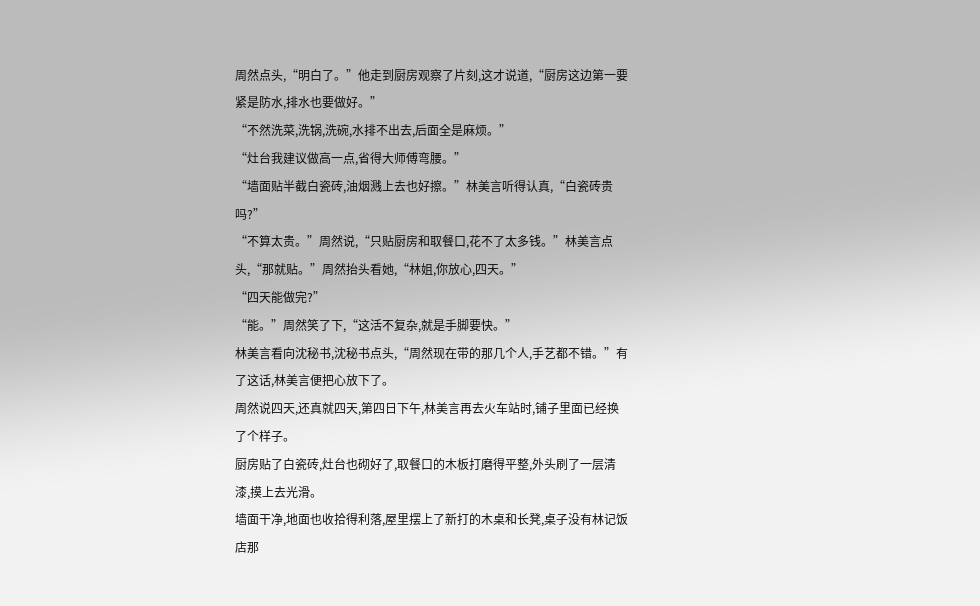周然点头,“明白了。”他走到厨房观察了片刻,这才说道,“厨房这边第一要紧是防水,排水也要做好。”
“不然洗菜,洗锅,洗碗,水排不出去,后面全是麻烦。”
“灶台我建议做高一点,省得大师傅弯腰。”
“墙面贴半截白瓷砖,油烟溅上去也好擦。”林美言听得认真,“白瓷砖贵吗?”
“不算太贵。”周然说,“只贴厨房和取餐口,花不了太多钱。”林美言点头,“那就贴。”周然抬头看她,“林姐,你放心,四天。”
“四天能做完?”
“能。”周然笑了下,“这活不复杂,就是手脚要快。”
林美言看向沈秘书,沈秘书点头,“周然现在带的那几个人,手艺都不错。”有了这话,林美言便把心放下了。
周然说四天,还真就四天,第四日下午,林美言再去火车站时,铺子里面已经换了个样子。
厨房贴了白瓷砖,灶台也砌好了,取餐口的木板打磨得平整,外头刷了一层清漆,摸上去光滑。
墙面干净,地面也收拾得利落,屋里摆上了新打的木桌和长凳,桌子没有林记饭店那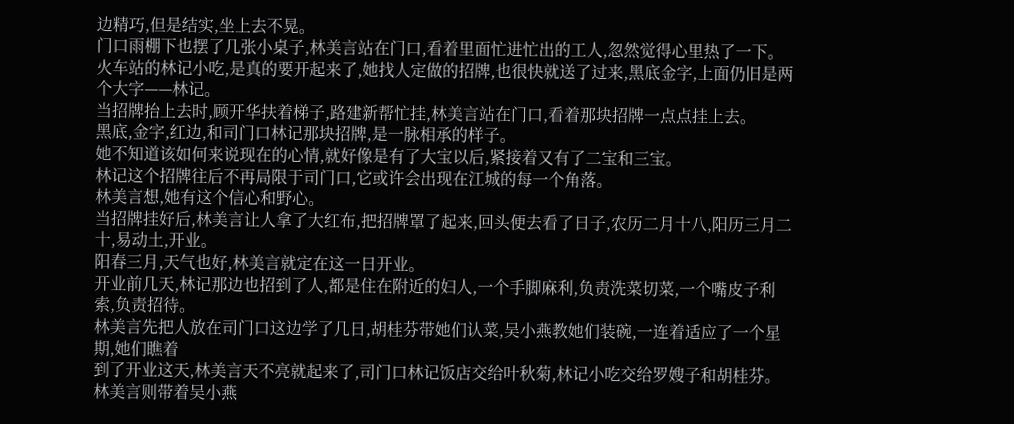边精巧,但是结实,坐上去不晃。
门口雨棚下也摆了几张小桌子,林美言站在门口,看着里面忙进忙出的工人,忽然觉得心里热了一下。
火车站的林记小吃,是真的要开起来了,她找人定做的招牌,也很快就送了过来,黑底金字,上面仍旧是两个大字——林记。
当招牌抬上去时,顾开华扶着梯子,路建新帮忙挂,林美言站在门口,看着那块招牌一点点挂上去。
黑底,金字,红边,和司门口林记那块招牌,是一脉相承的样子。
她不知道该如何来说现在的心情,就好像是有了大宝以后,紧接着又有了二宝和三宝。
林记这个招牌往后不再局限于司门口,它或许会出现在江城的每一个角落。
林美言想,她有这个信心和野心。
当招牌挂好后,林美言让人拿了大红布,把招牌罩了起来,回头便去看了日子,农历二月十八,阳历三月二十,易动土,开业。
阳春三月,天气也好,林美言就定在这一日开业。
开业前几天,林记那边也招到了人,都是住在附近的妇人,一个手脚麻利,负责洗菜切菜,一个嘴皮子利索,负责招待。
林美言先把人放在司门口这边学了几日,胡桂芬带她们认菜,吴小燕教她们装碗,一连着适应了一个星期,她们瞧着
到了开业这天,林美言天不亮就起来了,司门口林记饭店交给叶秋菊,林记小吃交给罗嫂子和胡桂芬。
林美言则带着吴小燕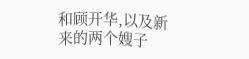和顾开华,以及新来的两个嫂子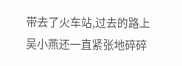带去了火车站,过去的路上吴小燕还一直紧张地碎碎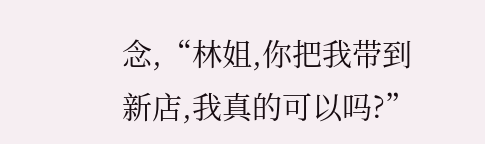念,“林姐,你把我带到新店,我真的可以吗?”